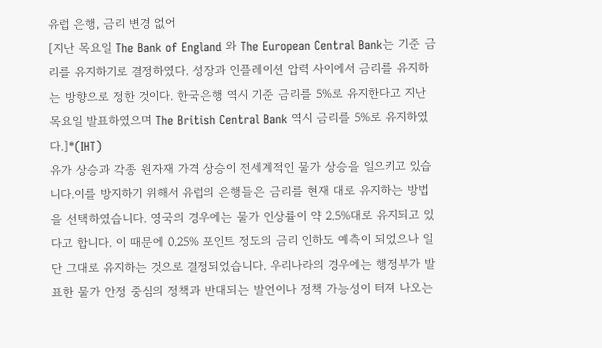유럽 은행, 금리 변경 없어
[지난 목요일 The Bank of England 와 The European Central Bank는 기준 금리를 유지하기로 결정하였다. 성장과 인플레이션 압력 사이에서 금리를 유지하는 방향으로 정한 것이다. 한국은행 역시 기준 금리를 5%로 유지한다고 지난 목요일 발표하였으며 The British Central Bank 역시 금리를 5%로 유지하였다.]*(IHT)
유가 상승과 각종 원자재 가격 상승이 전세계적인 물가 상승을 일으키고 있습니다.이를 방지하기 위해서 유럽의 은행들은 금리를 현재 대로 유지하는 방법을 선택하였습니다. 영국의 경우에는 물가 인상률이 약 2.5%대로 유지되고 있다고 합니다. 이 때문에 0.25% 포인트 정도의 금리 인하도 예측이 되었으나 일단 그대로 유지하는 것으로 결정되었습니다. 우리나라의 경우에는 행정부가 발표한 물가 안정 중심의 정책과 반대되는 발언이나 정책 가능성이 터져 나오는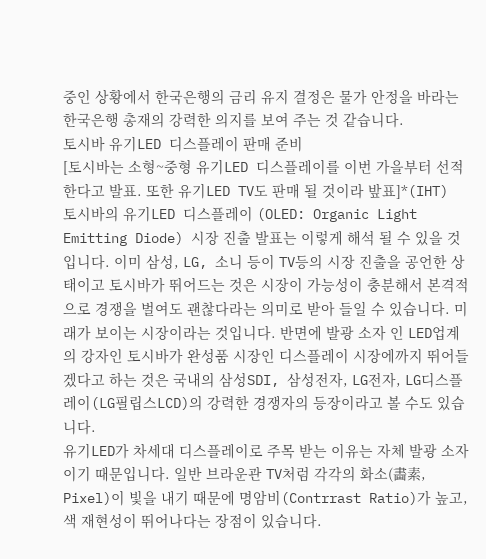중인 상황에서 한국은행의 금리 유지 결정은 물가 안정을 바라는 한국은행 총재의 강력한 의지를 보여 주는 것 같습니다.
토시바 유기LED 디스플레이 판매 준비
[토시바는 소형~중형 유기LED 디스플레이를 이번 가을부터 선적한다고 발표. 또한 유기LED TV도 판매 될 것이라 밮표]*(IHT)
토시바의 유기LED 디스플레이 (OLED: Organic Light Emitting Diode) 시장 진출 발표는 이렇게 해석 될 수 있을 것입니다. 이미 삼성, LG, 소니 등이 TV등의 시장 진출을 공언한 상태이고 토시바가 뛰어드는 것은 시장이 가능성이 충분해서 본격적으로 경쟁을 벌여도 괜찮다라는 의미로 받아 들일 수 있습니다. 미래가 보이는 시장이라는 것입니다. 반면에 발광 소자 인 LED업계의 강자인 토시바가 완성품 시장인 디스플레이 시장에까지 뛰어들겠다고 하는 것은 국내의 삼성SDI, 삼성전자, LG전자, LG디스플레이(LG필립스LCD)의 강력한 경쟁자의 등장이라고 볼 수도 있습니다.
유기LED가 차세대 디스플레이로 주목 받는 이유는 자체 발광 소자이기 때문입니다. 일반 브라운관 TV처럼 각각의 화소(畵素, Pixel)이 빛을 내기 때문에 명암비(Contrrast Ratio)가 높고, 색 재현성이 뛰어나다는 장점이 있습니다.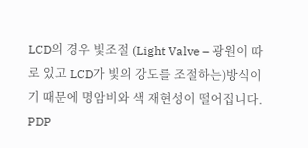LCD의 경우 빛조절 (Light Valve – 광원이 따로 있고 LCD가 빛의 강도를 조절하는)방식이기 때문에 명암비와 색 재현성이 떨어집니다. PDP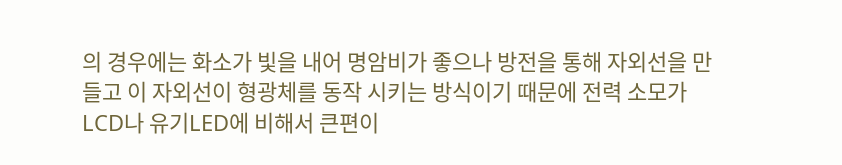의 경우에는 화소가 빛을 내어 명암비가 좋으나 방전을 통해 자외선을 만들고 이 자외선이 형광체를 동작 시키는 방식이기 때문에 전력 소모가 LCD나 유기LED에 비해서 큰편이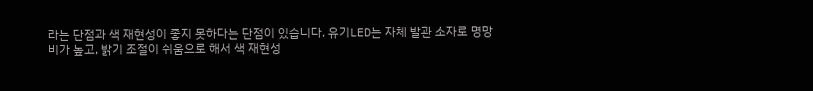라는 단점과 색 재현성이 좋지 못하다는 단점이 있습니다. 유기LED는 자체 발관 소자로 명망비가 높고, 밝기 조절이 쉬움으로 해서 색 재현성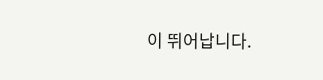이 뛰어납니다.